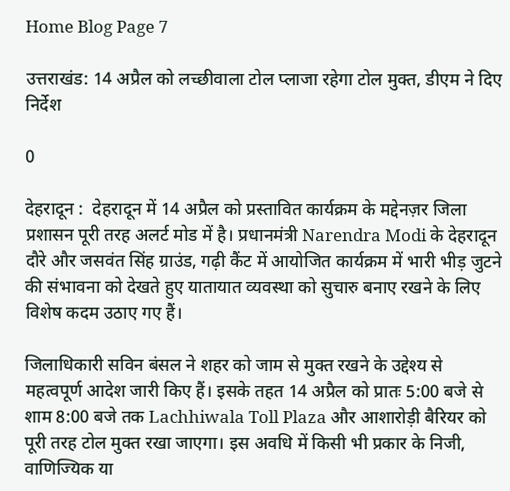Home Blog Page 7

उत्तराखंड: 14 अप्रैल को लच्छीवाला टोल प्लाजा रहेगा टोल मुक्त, डीएम ने दिए निर्देश

0

देहरादून :  देहरादून में 14 अप्रैल को प्रस्तावित कार्यक्रम के मद्देनज़र जिला प्रशासन पूरी तरह अलर्ट मोड में है। प्रधानमंत्री Narendra Modi के देहरादून दौरे और जसवंत सिंह ग्राउंड, गढ़ी कैंट में आयोजित कार्यक्रम में भारी भीड़ जुटने की संभावना को देखते हुए यातायात व्यवस्था को सुचारु बनाए रखने के लिए विशेष कदम उठाए गए हैं।

जिलाधिकारी सविन बंसल ने शहर को जाम से मुक्त रखने के उद्देश्य से महत्वपूर्ण आदेश जारी किए हैं। इसके तहत 14 अप्रैल को प्रातः 5:00 बजे से शाम 8:00 बजे तक Lachhiwala Toll Plaza और आशारोड़ी बैरियर को पूरी तरह टोल मुक्त रखा जाएगा। इस अवधि में किसी भी प्रकार के निजी, वाणिज्यिक या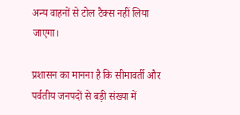अन्य वाहनों से टोल टैक्स नहीं लिया जाएगा।

प्रशासन का मानना है कि सीमावर्ती और पर्वतीय जनपदों से बड़ी संख्या में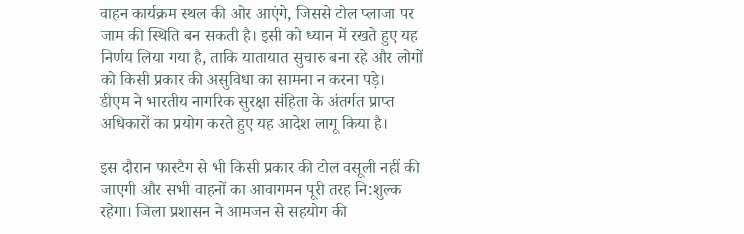वाहन कार्यक्रम स्थल की ओर आएंगे, जिससे टोल प्लाजा पर जाम की स्थिति बन सकती है। इसी को ध्यान में रखते हुए यह निर्णय लिया गया है, ताकि यातायात सुचारु बना रहे और लोगों को किसी प्रकार की असुविधा का सामना न करना पड़े।
डीएम ने भारतीय नागरिक सुरक्षा संहिता के अंतर्गत प्राप्त अधिकारों का प्रयोग करते हुए यह आदेश लागू किया है।

इस दौरान फास्टैग से भी किसी प्रकार की टोल वसूली नहीं की जाएगी और सभी वाहनों का आवागमन पूरी तरह नि:शुल्क रहेगा। जिला प्रशासन ने आमजन से सहयोग की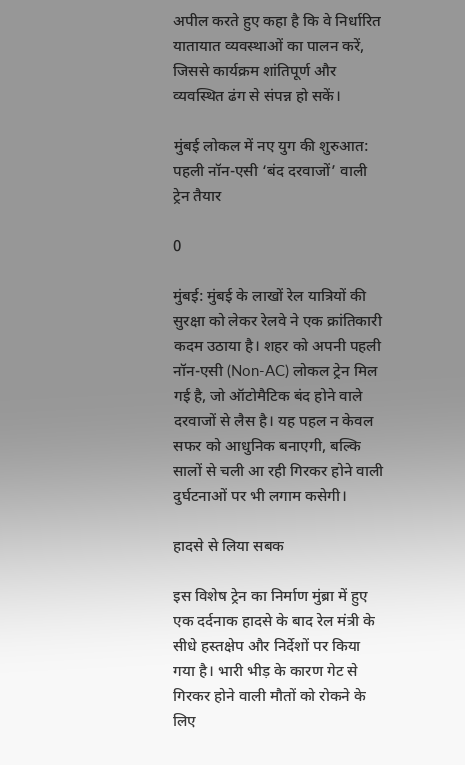अपील करते हुए कहा है कि वे निर्धारित यातायात व्यवस्थाओं का पालन करें, जिससे कार्यक्रम शांतिपूर्ण और व्यवस्थित ढंग से संपन्न हो सकें।

मुंबई लोकल में नए युग की शुरुआत: पहली नॉन-एसी ‘बंद दरवाजों’ वाली ट्रेन तैयार

0

मुंबई: मुंबई के लाखों रेल यात्रियों की सुरक्षा को लेकर रेलवे ने एक क्रांतिकारी कदम उठाया है। शहर को अपनी पहली नॉन-एसी (Non-AC) लोकल ट्रेन मिल गई है, जो ऑटोमैटिक बंद होने वाले दरवाजों से लैस है। यह पहल न केवल सफर को आधुनिक बनाएगी, बल्कि सालों से चली आ रही गिरकर होने वाली दुर्घटनाओं पर भी लगाम कसेगी।

हादसे से लिया सबक

इस विशेष ट्रेन का निर्माण मुंब्रा में हुए एक दर्दनाक हादसे के बाद रेल मंत्री के सीधे हस्तक्षेप और निर्देशों पर किया गया है। भारी भीड़ के कारण गेट से गिरकर होने वाली मौतों को रोकने के लिए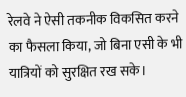रेलवे ने ऐसी तकनीक विकसित करने का फैसला किया, जो बिना एसी के भी यात्रियों को सुरक्षित रख सके।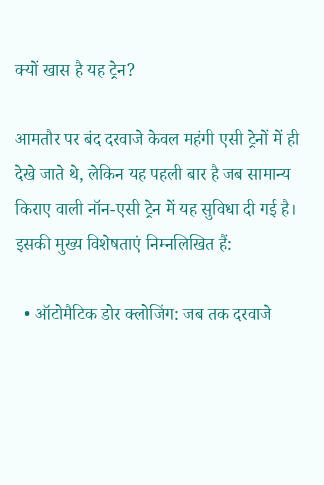क्यों खास है यह ट्रेन?

आमतौर पर बंद दरवाजे केवल महंगी एसी ट्रेनों में ही देखे जाते थे, लेकिन यह पहली बार है जब सामान्य किराए वाली नॉन-एसी ट्रेन में यह सुविधा दी गई है। इसकी मुख्य विशेषताएं निम्नलिखित हैं:

  • ऑटोमैटिक डोर क्लोजिंग: जब तक दरवाजे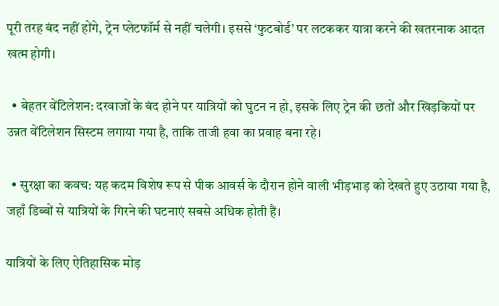पूरी तरह बंद नहीं होंगे, ट्रेन प्लेटफॉर्म से नहीं चलेगी। इससे ‘फुटबोर्ड’ पर लटककर यात्रा करने की खतरनाक आदत खत्म होगी।

  • बेहतर वेंटिलेशन: दरवाजों के बंद होने पर यात्रियों को घुटन न हो, इसके लिए ट्रेन की छतों और खिड़कियों पर उन्नत वेंटिलेशन सिस्टम लगाया गया है, ताकि ताजी हवा का प्रवाह बना रहे।

  • सुरक्षा का कवच: यह कदम विशेष रूप से पीक आवर्स के दौरान होने वाली भीड़भाड़ को देखते हुए उठाया गया है, जहाँ डिब्बों से यात्रियों के गिरने की घटनाएं सबसे अधिक होती हैं।

यात्रियों के लिए ऐतिहासिक मोड़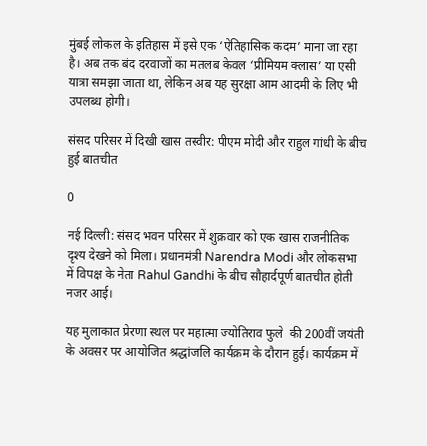मुंबई लोकल के इतिहास में इसे एक ‘ऐतिहासिक कदम’ माना जा रहा है। अब तक बंद दरवाजों का मतलब केवल ‘प्रीमियम क्लास’ या एसी यात्रा समझा जाता था, लेकिन अब यह सुरक्षा आम आदमी के लिए भी उपलब्ध होगी।

संसद परिसर में दिखी खास तस्वीर: पीएम मोदी और राहुल गांधी के बीच हुई बातचीत

0

नई दिल्ली: संसद भवन परिसर में शुक्रवार को एक खास राजनीतिक दृश्य देखने को मिला। प्रधानमंत्री Narendra Modi और लोकसभा में विपक्ष के नेता Rahul Gandhi के बीच सौहार्दपूर्ण बातचीत होती नजर आई।

यह मुलाकात प्रेरणा स्थल पर महात्मा ज्योतिराव फुले  की 200वीं जयंती के अवसर पर आयोजित श्रद्धांजलि कार्यक्रम के दौरान हुई। कार्यक्रम में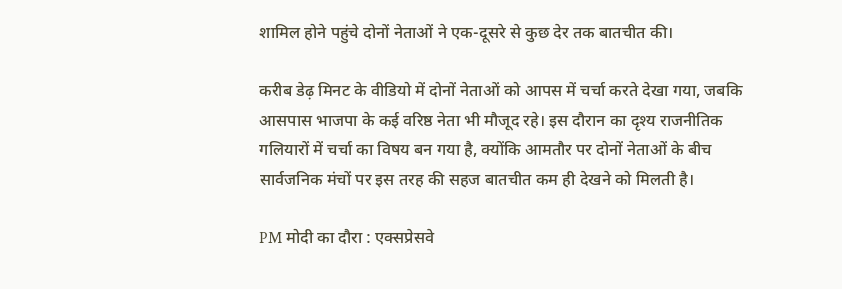शामिल होने पहुंचे दोनों नेताओं ने एक-दूसरे से कुछ देर तक बातचीत की।

करीब डेढ़ मिनट के वीडियो में दोनों नेताओं को आपस में चर्चा करते देखा गया, जबकि आसपास भाजपा के कई वरिष्ठ नेता भी मौजूद रहे। इस दौरान का दृश्य राजनीतिक गलियारों में चर्चा का विषय बन गया है, क्योंकि आमतौर पर दोनों नेताओं के बीच सार्वजनिक मंचों पर इस तरह की सहज बातचीत कम ही देखने को मिलती है।

PM मोदी का दौरा : एक्सप्रेसवे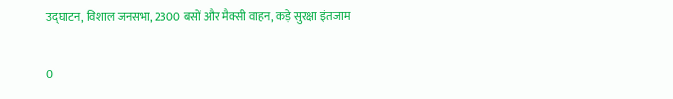उद्घाटन, विशाल जनसभा, 2300 बसों और मैक्सी वाहन, कड़े सुरक्षा इंतजाम

0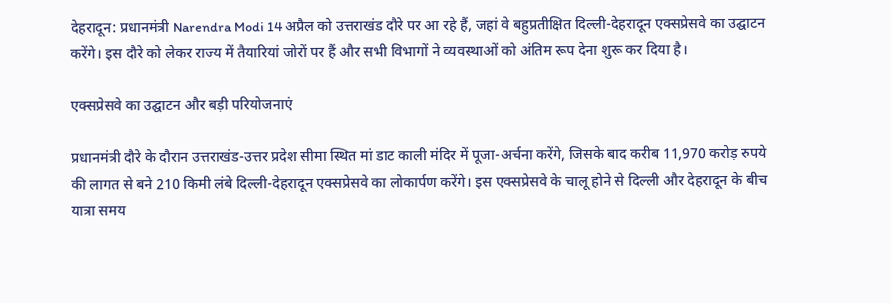देहरादून: प्रधानमंत्री Narendra Modi 14 अप्रैल को उत्तराखंड दौरे पर आ रहे हैं, जहां वे बहुप्रतीक्षित दिल्ली-देहरादून एक्सप्रेसवे का उद्घाटन करेंगे। इस दौरे को लेकर राज्य में तैयारियां जोरों पर हैं और सभी विभागों ने व्यवस्थाओं को अंतिम रूप देना शुरू कर दिया है।

एक्सप्रेसवे का उद्घाटन और बड़ी परियोजनाएं

प्रधानमंत्री दौरे के दौरान उत्तराखंड-उत्तर प्रदेश सीमा स्थित मां डाट काली मंदिर में पूजा-अर्चना करेंगे, जिसके बाद करीब 11,970 करोड़ रुपये की लागत से बने 210 किमी लंबे दिल्ली-देहरादून एक्सप्रेसवे का लोकार्पण करेंगे। इस एक्सप्रेसवे के चालू होने से दिल्ली और देहरादून के बीच यात्रा समय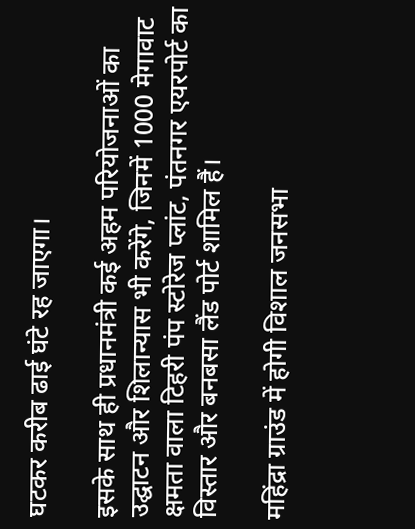घटकर करीब ढाई घंटे रह जाएगा।

इसके साथ ही प्रधानमंत्री कई अहम परियोजनाओं का उद्घाटन और शिलान्यास भी करेंगे, जिनमें 1000 मेगावाट क्षमता वाला टिहरी पंप स्टोरेज प्लांट, पंतनगर एयरपोर्ट का विस्तार और बनबसा लैंड पोर्ट शामिल हैं।

महिंद्रा ग्राउंड में होगी विशाल जनसभा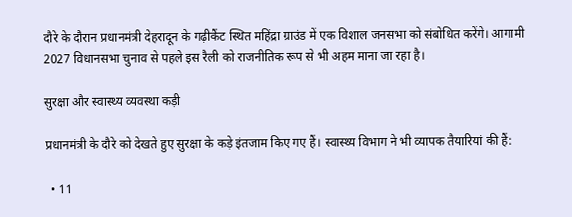दौरे के दौरान प्रधानमंत्री देहरादून के गढ़ीकैंट स्थित महिंद्रा ग्राउंड में एक विशाल जनसभा को संबोधित करेंगे। आगामी 2027 विधानसभा चुनाव से पहले इस रैली को राजनीतिक रूप से भी अहम माना जा रहा है।

सुरक्षा और स्वास्थ्य व्यवस्था कड़ी

प्रधानमंत्री के दौरे को देखते हुए सुरक्षा के कड़े इंतजाम किए गए हैं। स्वास्थ्य विभाग ने भी व्यापक तैयारियां की हैं:

  • 11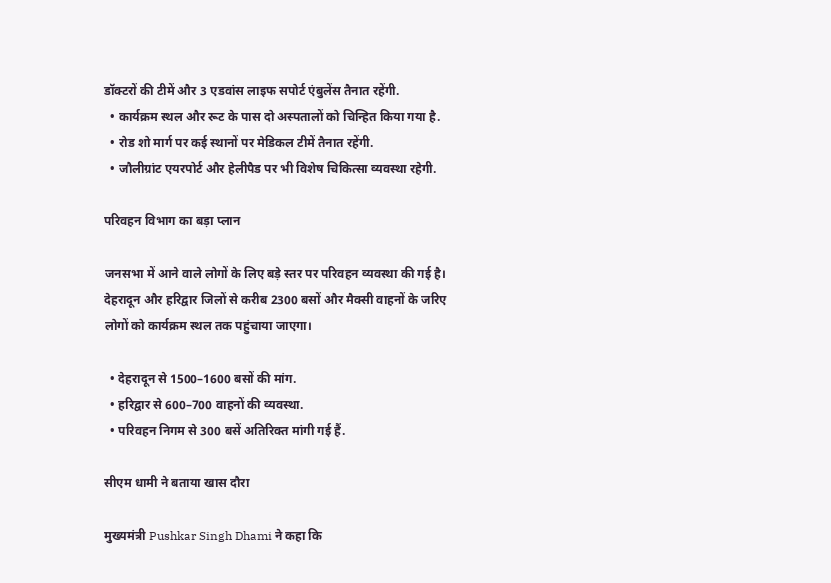डॉक्टरों की टीमें और 3 एडवांस लाइफ सपोर्ट एंबुलेंस तैनात रहेंगी.
  • कार्यक्रम स्थल और रूट के पास दो अस्पतालों को चिन्हित किया गया है.
  • रोड शो मार्ग पर कई स्थानों पर मेडिकल टीमें तैनात रहेंगी.
  • जौलीग्रांट एयरपोर्ट और हेलीपैड पर भी विशेष चिकित्सा व्यवस्था रहेगी.

परिवहन विभाग का बड़ा प्लान

जनसभा में आने वाले लोगों के लिए बड़े स्तर पर परिवहन व्यवस्था की गई है। देहरादून और हरिद्वार जिलों से करीब 2300 बसों और मैक्सी वाहनों के जरिए लोगों को कार्यक्रम स्थल तक पहुंचाया जाएगा।

  • देहरादून से 1500–1600 बसों की मांग.
  • हरिद्वार से 600–700 वाहनों की व्यवस्था.
  • परिवहन निगम से 300 बसें अतिरिक्त मांगी गई हैं.

सीएम धामी ने बताया खास दौरा

मुख्यमंत्री Pushkar Singh Dhami ने कहा कि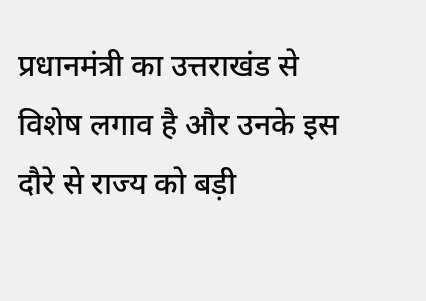प्रधानमंत्री का उत्तराखंड से विशेष लगाव है और उनके इस दौरे से राज्य को बड़ी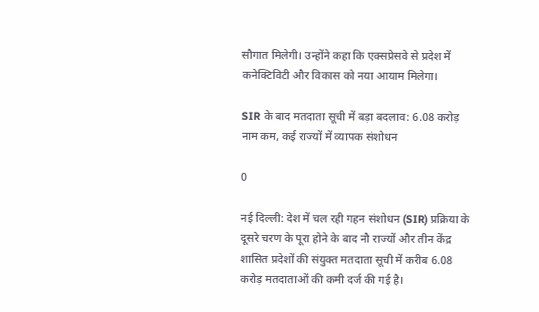सौगात मिलेगी। उन्होंने कहा कि एक्सप्रेसवे से प्रदेश में कनेक्टिविटी और विकास को नया आयाम मिलेगा।

SIR के बाद मतदाता सूची में बड़ा बदलाव: 6.08 करोड़ नाम कम, कई राज्यों में व्यापक संशोधन

0

नई दिल्ली: देश में चल रही गहन संशोधन (SIR) प्रक्रिया के दूसरे चरण के पूरा होने के बाद नौ राज्यों और तीन केंद्र शासित प्रदेशों की संयुक्त मतदाता सूची में करीब 6.08 करोड़ मतदाताओं की कमी दर्ज की गई है।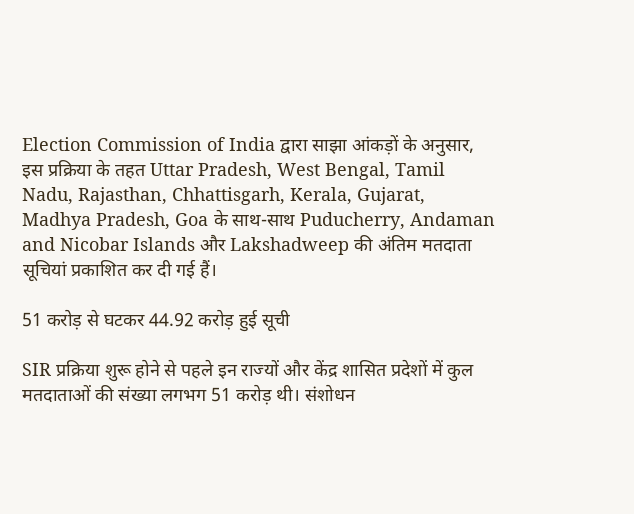Election Commission of India द्वारा साझा आंकड़ों के अनुसार, इस प्रक्रिया के तहत Uttar Pradesh, West Bengal, Tamil Nadu, Rajasthan, Chhattisgarh, Kerala, Gujarat, Madhya Pradesh, Goa के साथ-साथ Puducherry, Andaman and Nicobar Islands और Lakshadweep की अंतिम मतदाता सूचियां प्रकाशित कर दी गई हैं।

51 करोड़ से घटकर 44.92 करोड़ हुई सूची

SIR प्रक्रिया शुरू होने से पहले इन राज्यों और केंद्र शासित प्रदेशों में कुल मतदाताओं की संख्या लगभग 51 करोड़ थी। संशोधन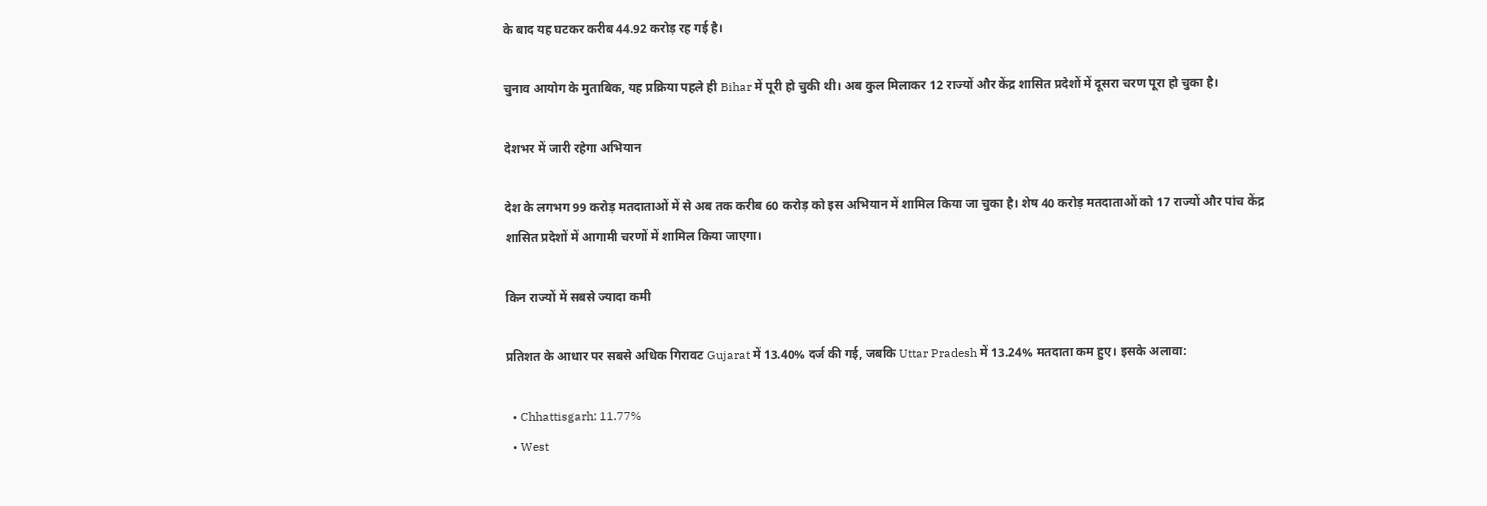के बाद यह घटकर करीब 44.92 करोड़ रह गई है।

चुनाव आयोग के मुताबिक, यह प्रक्रिया पहले ही Bihar में पूरी हो चुकी थी। अब कुल मिलाकर 12 राज्यों और केंद्र शासित प्रदेशों में दूसरा चरण पूरा हो चुका है।

देशभर में जारी रहेगा अभियान

देश के लगभग 99 करोड़ मतदाताओं में से अब तक करीब 60 करोड़ को इस अभियान में शामिल किया जा चुका है। शेष 40 करोड़ मतदाताओं को 17 राज्यों और पांच केंद्र शासित प्रदेशों में आगामी चरणों में शामिल किया जाएगा।

किन राज्यों में सबसे ज्यादा कमी

प्रतिशत के आधार पर सबसे अधिक गिरावट Gujarat में 13.40% दर्ज की गई, जबकि Uttar Pradesh में 13.24% मतदाता कम हुए। इसके अलावा:

  • Chhattisgarh: 11.77%
  • West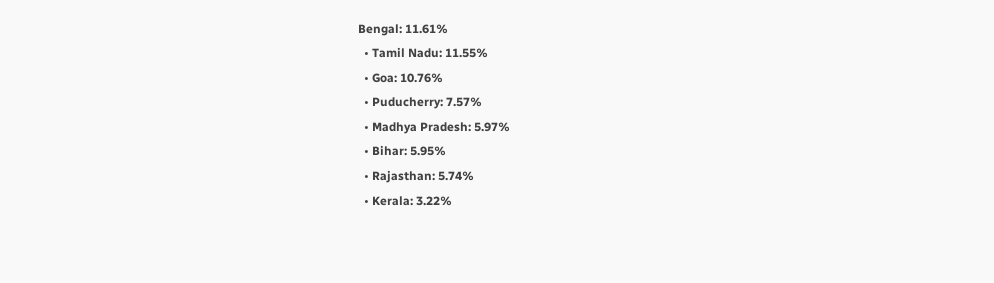Bengal: 11.61%
  • Tamil Nadu: 11.55%
  • Goa: 10.76%
  • Puducherry: 7.57%
  • Madhya Pradesh: 5.97%
  • Bihar: 5.95%
  • Rajasthan: 5.74%
  • Kerala: 3.22%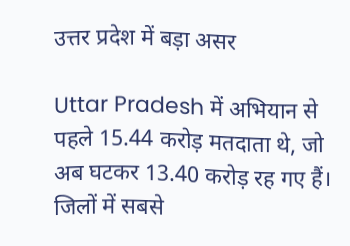उत्तर प्रदेश में बड़ा असर

Uttar Pradesh में अभियान से पहले 15.44 करोड़ मतदाता थे, जो अब घटकर 13.40 करोड़ रह गए हैं।
जिलों में सबसे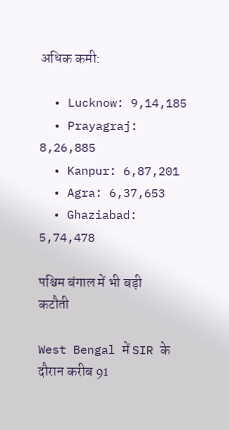अधिक कमी:

  • Lucknow: 9,14,185
  • Prayagraj: 8,26,885
  • Kanpur: 6,87,201
  • Agra: 6,37,653
  • Ghaziabad: 5,74,478

पश्चिम बंगाल में भी बड़ी कटौती

West Bengal में SIR के दौरान करीब 91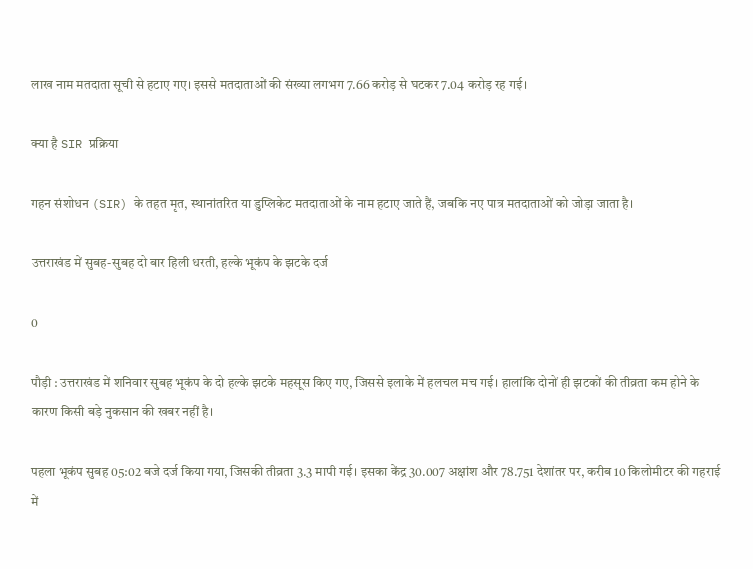लाख नाम मतदाता सूची से हटाए गए। इससे मतदाताओं की संख्या लगभग 7.66 करोड़ से घटकर 7.04 करोड़ रह गई।

क्या है SIR प्रक्रिया

गहन संशोधन (SIR) के तहत मृत, स्थानांतरित या डुप्लिकेट मतदाताओं के नाम हटाए जाते हैं, जबकि नए पात्र मतदाताओं को जोड़ा जाता है।

उत्तराखंड में सुबह-सुबह दो बार हिली धरती, हल्के भूकंप के झटके दर्ज

0

पौड़ी : उत्तराखंड में शनिवार सुबह भूकंप के दो हल्के झटके महसूस किए गए, जिससे इलाके में हलचल मच गई। हालांकि दोनों ही झटकों की तीव्रता कम होने के कारण किसी बड़े नुकसान की खबर नहीं है।

पहला भूकंप सुबह 05:02 बजे दर्ज किया गया, जिसकी तीव्रता 3.3 मापी गई। इसका केंद्र 30.007 अक्षांश और 78.751 देशांतर पर, करीब 10 किलोमीटर की गहराई में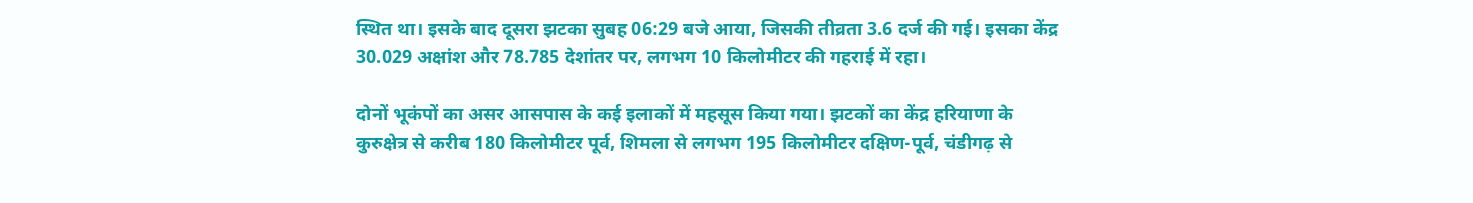स्थित था। इसके बाद दूसरा झटका सुबह 06:29 बजे आया, जिसकी तीव्रता 3.6 दर्ज की गई। इसका केंद्र 30.029 अक्षांश और 78.785 देशांतर पर, लगभग 10 किलोमीटर की गहराई में रहा।

दोनों भूकंपों का असर आसपास के कई इलाकों में महसूस किया गया। झटकों का केंद्र हरियाणा के कुरुक्षेत्र से करीब 180 किलोमीटर पूर्व, शिमला से लगभग 195 किलोमीटर दक्षिण-पूर्व, चंडीगढ़ से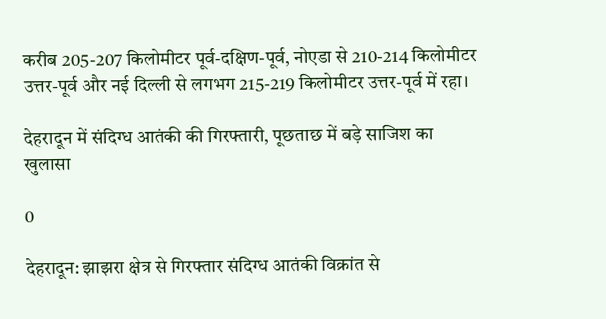करीब 205-207 किलोमीटर पूर्व-दक्षिण-पूर्व, नोएडा से 210-214 किलोमीटर उत्तर-पूर्व और नई दिल्ली से लगभग 215-219 किलोमीटर उत्तर-पूर्व में रहा।

देहरादून में संदिग्ध आतंकी की गिरफ्तारी, पूछताछ में बड़े साजिश का खुलासा

0

देहरादून: झाझरा क्षेत्र से गिरफ्तार संदिग्ध आतंकी विक्रांत से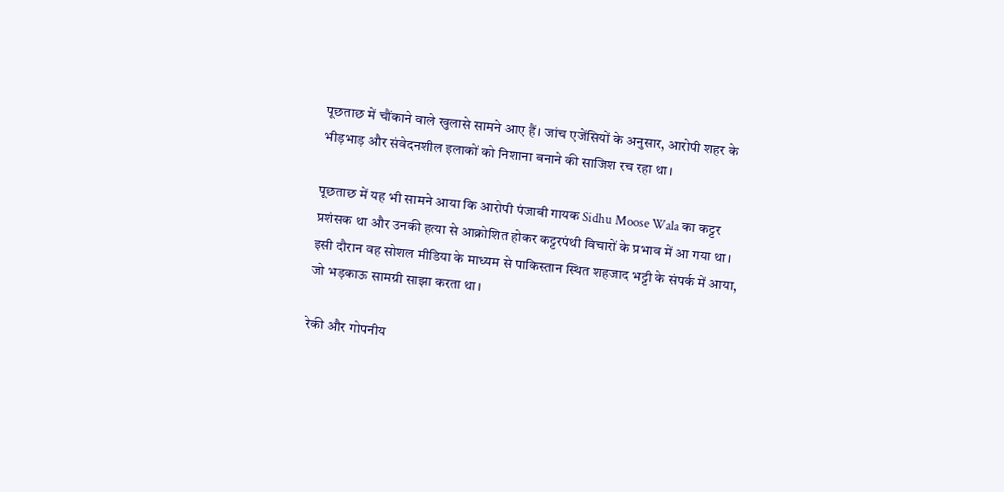पूछताछ में चौंकाने वाले खुलासे सामने आए हैं। जांच एजेंसियों के अनुसार, आरोपी शहर के भीड़भाड़ और संवेदनशील इलाकों को निशाना बनाने की साजिश रच रहा था।

पूछताछ में यह भी सामने आया कि आरोपी पंजाबी गायक Sidhu Moose Wala का कट्टर प्रशंसक था और उनकी हत्या से आक्रोशित होकर कट्टरपंथी विचारों के प्रभाव में आ गया था। इसी दौरान वह सोशल मीडिया के माध्यम से पाकिस्तान स्थित शहजाद भट्टी के संपर्क में आया, जो भड़काऊ सामग्री साझा करता था।

रेकी और गोपनीय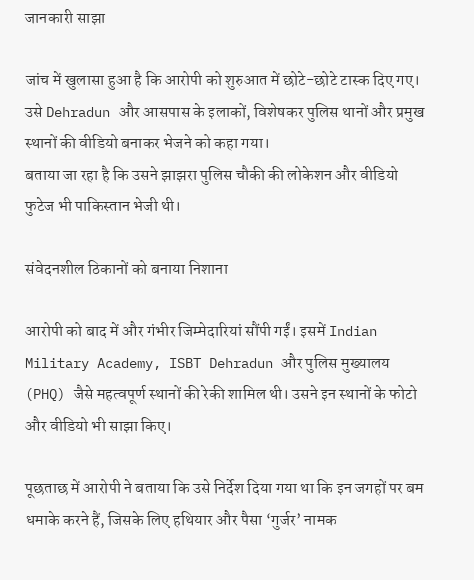जानकारी साझा

जांच में खुलासा हुआ है कि आरोपी को शुरुआत में छोटे-छोटे टास्क दिए गए। उसे Dehradun और आसपास के इलाकों, विशेषकर पुलिस थानों और प्रमुख स्थानों की वीडियो बनाकर भेजने को कहा गया।
बताया जा रहा है कि उसने झाझरा पुलिस चौकी की लोकेशन और वीडियो फुटेज भी पाकिस्तान भेजी थी।

संवेदनशील ठिकानों को बनाया निशाना

आरोपी को बाद में और गंभीर जिम्मेदारियां सौंपी गईं। इसमें Indian Military Academy, ISBT Dehradun और पुलिस मुख्यालय (PHQ) जैसे महत्वपूर्ण स्थानों की रेकी शामिल थी। उसने इन स्थानों के फोटो और वीडियो भी साझा किए।

पूछताछ में आरोपी ने बताया कि उसे निर्देश दिया गया था कि इन जगहों पर बम धमाके करने हैं, जिसके लिए हथियार और पैसा ‘गुर्जर’ नामक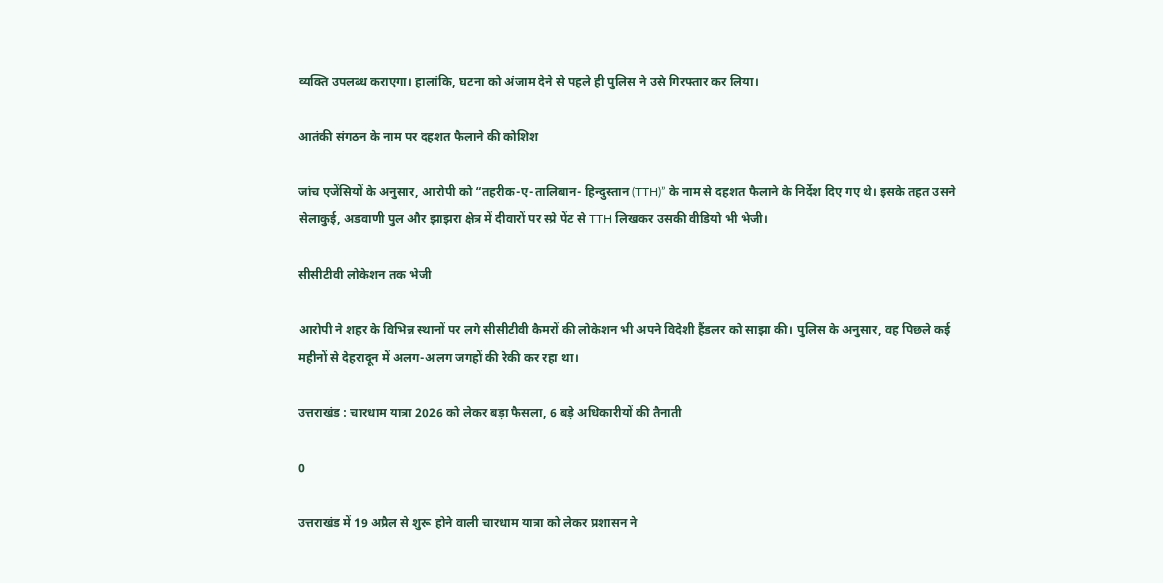व्यक्ति उपलब्ध कराएगा। हालांकि, घटना को अंजाम देने से पहले ही पुलिस ने उसे गिरफ्तार कर लिया।

आतंकी संगठन के नाम पर दहशत फैलाने की कोशिश

जांच एजेंसियों के अनुसार, आरोपी को “तहरीक-ए-तालिबान- हिन्दुस्तान (TTH)” के नाम से दहशत फैलाने के निर्देश दिए गए थे। इसके तहत उसने सेलाकुई, अडवाणी पुल और झाझरा क्षेत्र में दीवारों पर स्प्रे पेंट से TTH लिखकर उसकी वीडियो भी भेजी।

सीसीटीवी लोकेशन तक भेजी

आरोपी ने शहर के विभिन्न स्थानों पर लगे सीसीटीवी कैमरों की लोकेशन भी अपने विदेशी हैंडलर को साझा की। पुलिस के अनुसार, वह पिछले कई महीनों से देहरादून में अलग-अलग जगहों की रेकी कर रहा था।

उत्तराखंड : चारधाम यात्रा 2026 को लेकर बड़ा फैसला, 6 बड़े अधिकारीयों की तैनाती

0

उत्तराखंड में 19 अप्रैल से शुरू होने वाली चारधाम यात्रा को लेकर प्रशासन ने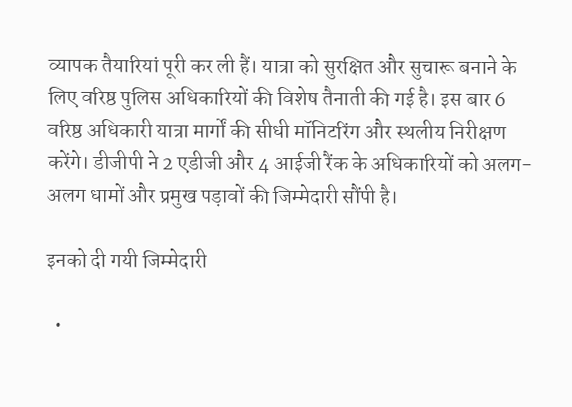व्यापक तैयारियां पूरी कर ली हैं। यात्रा को सुरक्षित और सुचारू बनाने के लिए वरिष्ठ पुलिस अधिकारियों की विशेष तैनाती की गई है। इस बार 6 वरिष्ठ अधिकारी यात्रा मार्गों की सीधी मॉनिटरिंग और स्थलीय निरीक्षण करेंगे। डीजीपी ने 2 एडीजी और 4 आईजी रैंक के अधिकारियों को अलग-अलग धामों और प्रमुख पड़ावों की जिम्मेदारी सौंपी है।

इनको दी गयी जिम्मेदारी

  •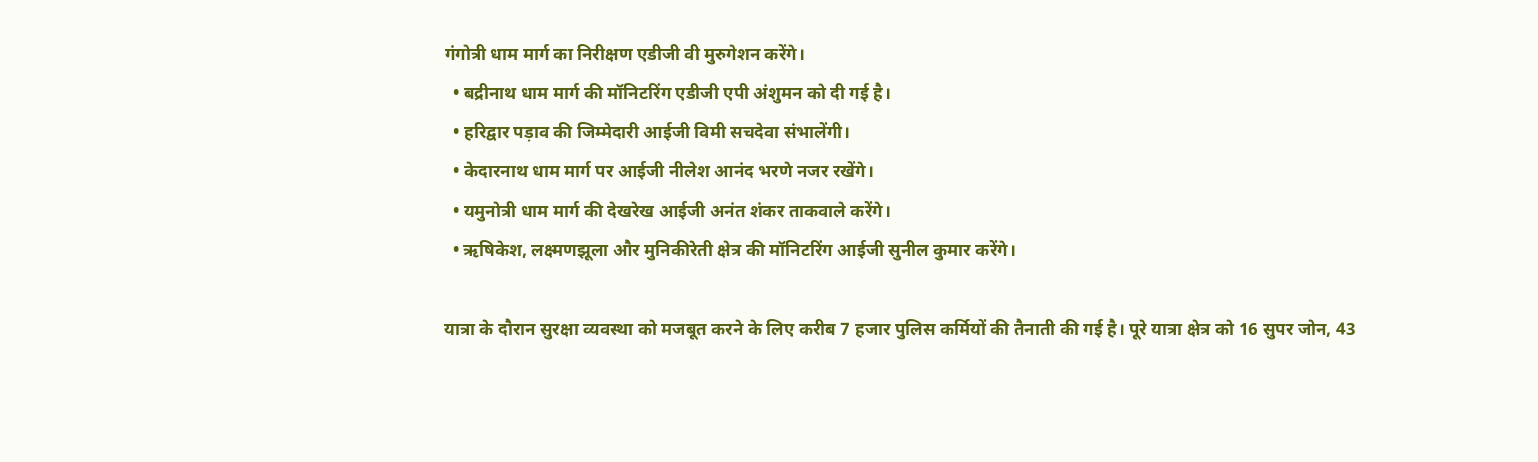गंगोत्री धाम मार्ग का निरीक्षण एडीजी वी मुरुगेशन करेंगे।
  • बद्रीनाथ धाम मार्ग की मॉनिटरिंग एडीजी एपी अंशुमन को दी गई है।
  • हरिद्वार पड़ाव की जिम्मेदारी आईजी विमी सचदेवा संभालेंगी।
  • केदारनाथ धाम मार्ग पर आईजी नीलेश आनंद भरणे नजर रखेंगे।
  • यमुनोत्री धाम मार्ग की देखरेख आईजी अनंत शंकर ताकवाले करेंगे।
  • ऋषिकेश, लक्ष्मणझूला और मुनिकीरेती क्षेत्र की मॉनिटरिंग आईजी सुनील कुमार करेंगे।

यात्रा के दौरान सुरक्षा व्यवस्था को मजबूत करने के लिए करीब 7 हजार पुलिस कर्मियों की तैनाती की गई है। पूरे यात्रा क्षेत्र को 16 सुपर जोन, 43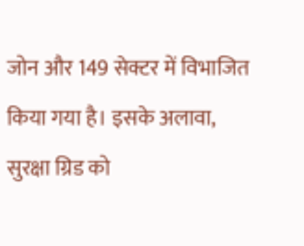जोन और 149 सेक्टर में विभाजित किया गया है। इसके अलावा, सुरक्षा ग्रिड को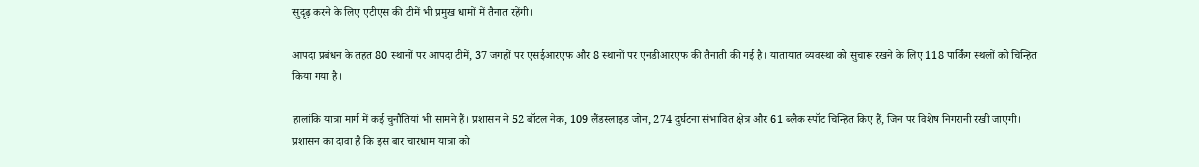सुदृढ़ करने के लिए एटीएस की टीमें भी प्रमुख धामों में तैनात रहेंगी।

आपदा प्रबंधन के तहत 80 स्थानों पर आपदा टीमें, 37 जगहों पर एसईआरएफ और 8 स्थानों पर एनडीआरएफ की तैनाती की गई है। यातायात व्यवस्था को सुचारू रखने के लिए 118 पार्किंग स्थलों को चिन्हित किया गया है।

हालांकि यात्रा मार्ग में कई चुनौतियां भी सामने हैं। प्रशासन ने 52 बॉटल नेक, 109 लैंडस्लाइड जोन, 274 दुर्घटना संभावित क्षेत्र और 61 ब्लैक स्पॉट चिन्हित किए हैं, जिन पर विशेष निगरानी रखी जाएगी। प्रशासन का दावा है कि इस बार चारधाम यात्रा को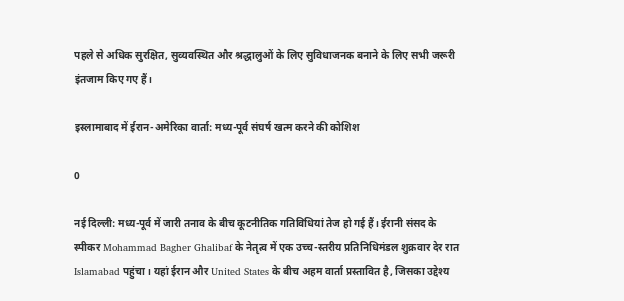पहले से अधिक सुरक्षित, सुव्यवस्थित और श्रद्धालुओं के लिए सुविधाजनक बनाने के लिए सभी जरूरी इंतजाम किए गए हैं।

इस्लामाबाद में ईरान-अमेरिका वार्ता: मध्य-पूर्व संघर्ष खत्म करने की कोशिश

0

नई दिल्ली: मध्य-पूर्व में जारी तनाव के बीच कूटनीतिक गतिविधियां तेज हो गई हैं। ईरानी संसद के स्पीकर Mohammad Bagher Ghalibaf के नेतृत्व में एक उच्च-स्तरीय प्रतिनिधिमंडल शुक्रवार देर रात Islamabad पहुंचा। यहां ईरान और United States के बीच अहम वार्ता प्रस्तावित है, जिसका उद्देश्य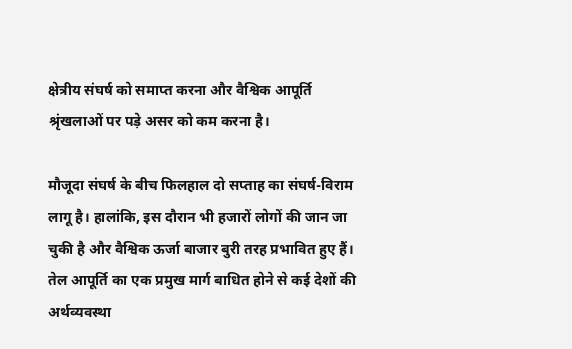क्षेत्रीय संघर्ष को समाप्त करना और वैश्विक आपूर्ति श्रृंखलाओं पर पड़े असर को कम करना है।

मौजूदा संघर्ष के बीच फिलहाल दो सप्ताह का संघर्ष-विराम लागू है। हालांकि, इस दौरान भी हजारों लोगों की जान जा चुकी है और वैश्विक ऊर्जा बाजार बुरी तरह प्रभावित हुए हैं। तेल आपूर्ति का एक प्रमुख मार्ग बाधित होने से कई देशों की अर्थव्यवस्था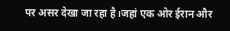पर असर देखा जा रहा है।जहां एक ओर ईरान और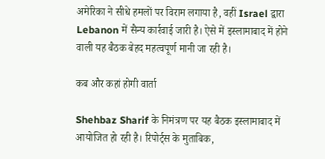अमेरिका ने सीधे हमलों पर विराम लगाया है, वहीं Israel द्वारा Lebanon में सैन्य कार्रवाई जारी है। ऐसे में इस्लामाबाद में होने वाली यह बैठक बेहद महत्वपूर्ण मानी जा रही है।

कब और कहां होगी वार्ता

Shehbaz Sharif के निमंत्रण पर यह बैठक इस्लामाबाद में आयोजित हो रही है। रिपोर्ट्स के मुताबिक,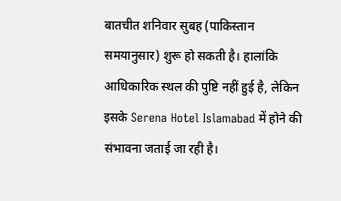बातचीत शनिवार सुबह (पाकिस्तान समयानुसार) शुरू हो सकती है। हालांकि आधिकारिक स्थल की पुष्टि नहीं हुई है, लेकिन इसके Serena Hotel Islamabad में होने की संभावना जताई जा रही है।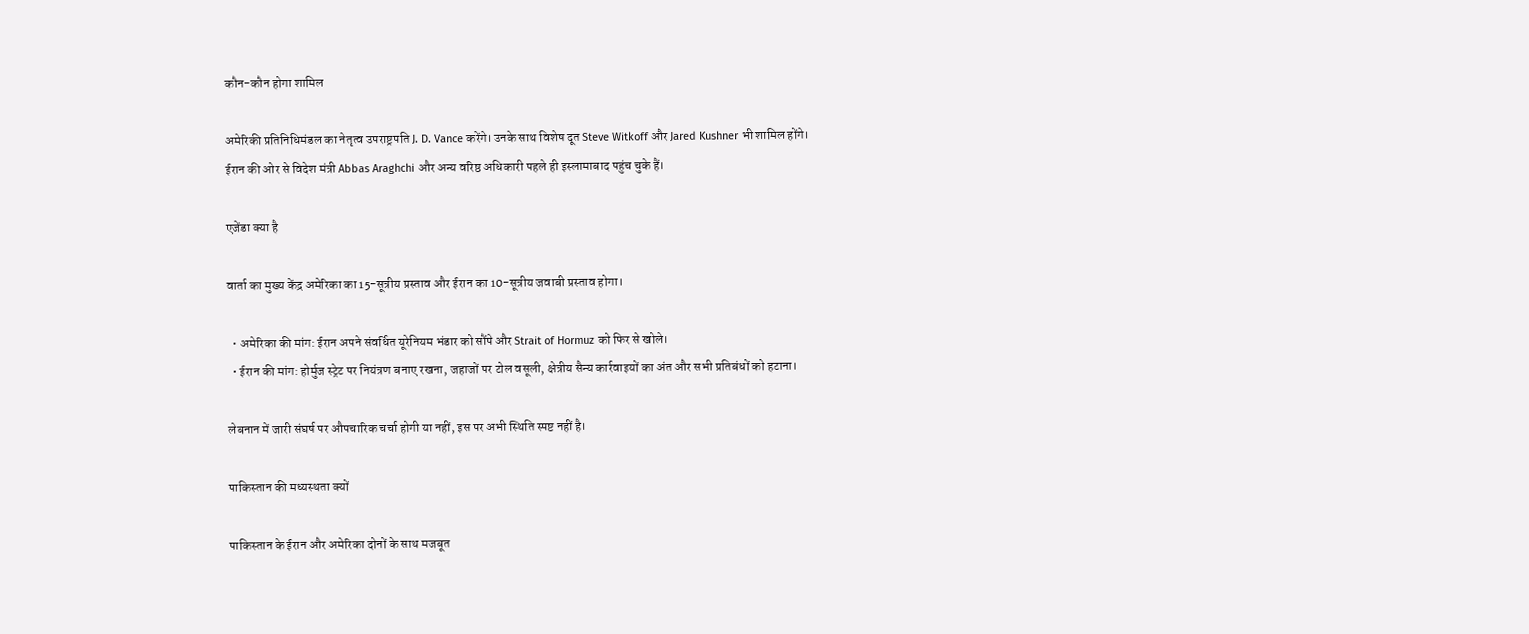कौन-कौन होगा शामिल

अमेरिकी प्रतिनिधिमंडल का नेतृत्व उपराष्ट्रपति J. D. Vance करेंगे। उनके साथ विशेष दूत Steve Witkoff और Jared Kushner भी शामिल होंगे।
ईरान की ओर से विदेश मंत्री Abbas Araghchi और अन्य वरिष्ठ अधिकारी पहले ही इस्लामाबाद पहुंच चुके हैं।

एजेंडा क्या है

वार्ता का मुख्य केंद्र अमेरिका का 15-सूत्रीय प्रस्ताव और ईरान का 10-सूत्रीय जवाबी प्रस्ताव होगा।

  • अमेरिका की मांग: ईरान अपने संवर्धित यूरेनियम भंडार को सौंपे और Strait of Hormuz को फिर से खोले।
  • ईरान की मांग: होर्मुज स्ट्रेट पर नियंत्रण बनाए रखना, जहाजों पर टोल वसूली, क्षेत्रीय सैन्य कार्रवाइयों का अंत और सभी प्रतिबंधों को हटाना।

लेबनान में जारी संघर्ष पर औपचारिक चर्चा होगी या नहीं, इस पर अभी स्थिति स्पष्ट नहीं है।

पाकिस्तान की मध्यस्थता क्यों

पाकिस्तान के ईरान और अमेरिका दोनों के साथ मजबूत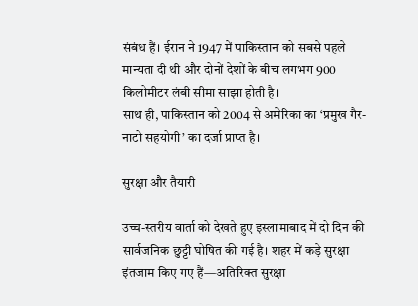संबंध हैं। ईरान ने 1947 में पाकिस्तान को सबसे पहले मान्यता दी थी और दोनों देशों के बीच लगभग 900 किलोमीटर लंबी सीमा साझा होती है।
साथ ही, पाकिस्तान को 2004 से अमेरिका का ‘प्रमुख गैर-नाटो सहयोगी’ का दर्जा प्राप्त है।

सुरक्षा और तैयारी

उच्च-स्तरीय वार्ता को देखते हुए इस्लामाबाद में दो दिन की सार्वजनिक छुट्टी घोषित की गई है। शहर में कड़े सुरक्षा इंतजाम किए गए हैं—अतिरिक्त सुरक्षा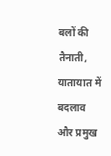बलों की तैनाती, यातायात में बदलाव और प्रमुख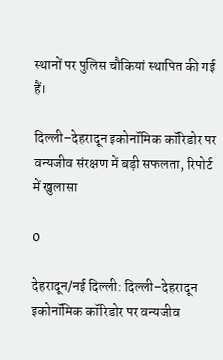स्थानों पर पुलिस चौकियां स्थापित की गई हैं।

दिल्ली–देहरादून इकोनॉमिक कॉरिडोर पर वन्यजीव संरक्षण में बड़ी सफलता, रिपोर्ट में खुलासा

0

देहरादून/नई दिल्ली: दिल्ली–देहरादून इकोनॉमिक कॉरिडोर पर वन्यजीव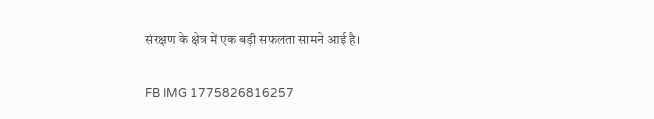संरक्षण के क्षेत्र में एक बड़ी सफलता सामने आई है।

FB IMG 1775826816257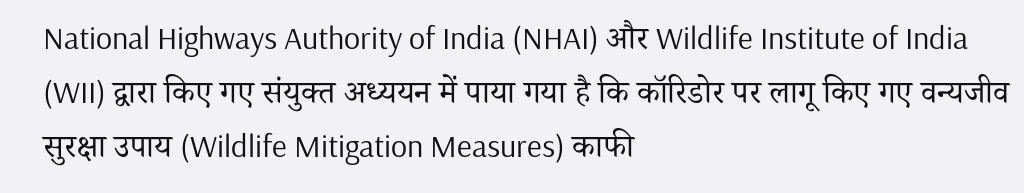National Highways Authority of India (NHAI) और Wildlife Institute of India (WII) द्वारा किए गए संयुक्त अध्ययन में पाया गया है कि कॉरिडोर पर लागू किए गए वन्यजीव सुरक्षा उपाय (Wildlife Mitigation Measures) काफी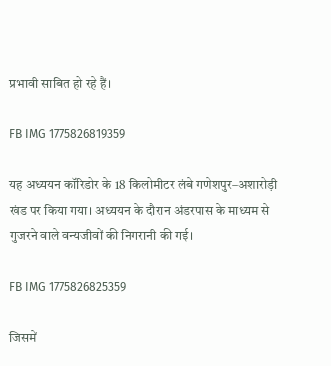प्रभावी साबित हो रहे हैं।

FB IMG 1775826819359

यह अध्ययन कॉरिडोर के 18 किलोमीटर लंबे गणेशपुर–अशारोड़ी खंड पर किया गया। अध्ययन के दौरान अंडरपास के माध्यम से गुजरने वाले वन्यजीवों की निगरानी की गई।

FB IMG 1775826825359

जिसमें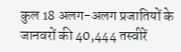कुल 18 अलग-अलग प्रजातियों के जानवरों की 40,444 तस्वीरें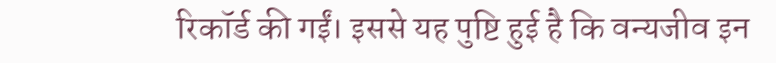रिकॉर्ड की गईं। इससे यह पुष्टि हुई है कि वन्यजीव इन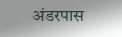अंडरपास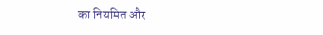का नियमित और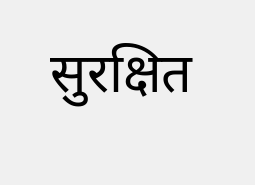सुरक्षित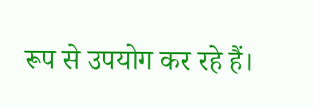रूप से उपयोग कर रहे हैं।